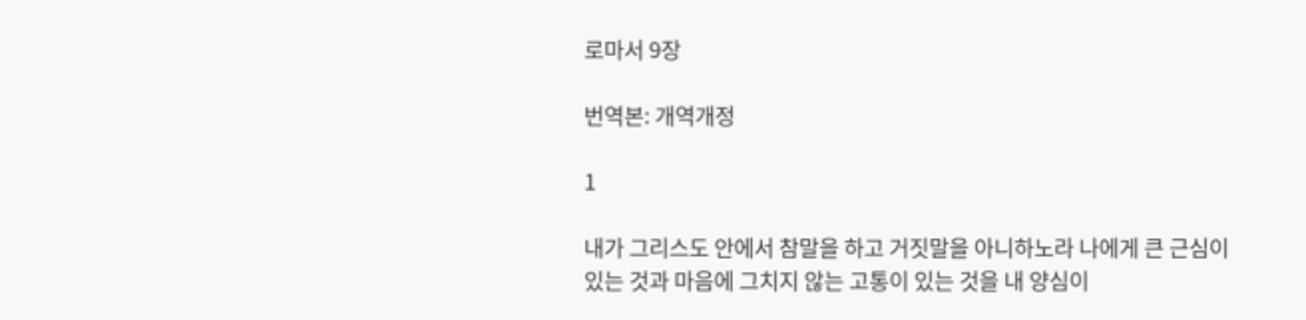로마서 9장

번역본: 개역개정

1

내가 그리스도 안에서 참말을 하고 거짓말을 아니하노라 나에게 큰 근심이 있는 것과 마음에 그치지 않는 고통이 있는 것을 내 양심이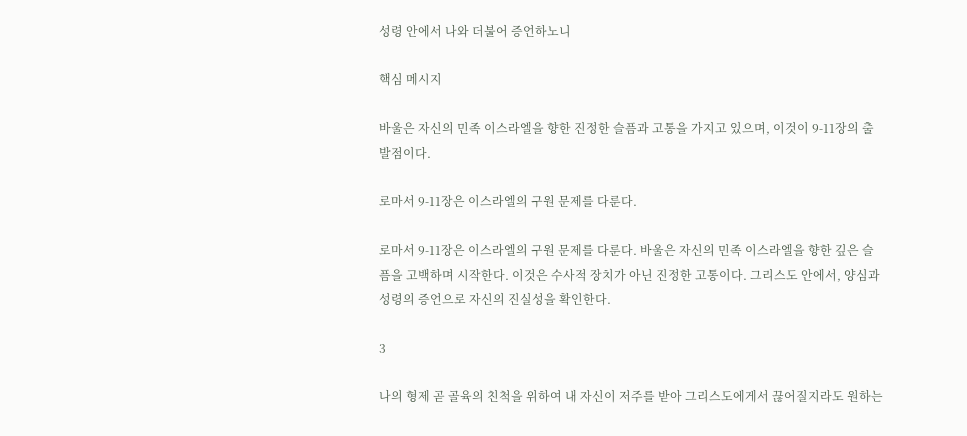성령 안에서 나와 더불어 증언하노니

핵심 메시지

바울은 자신의 민족 이스라엘을 향한 진정한 슬픔과 고통을 가지고 있으며, 이것이 9-11장의 출발점이다.

로마서 9-11장은 이스라엘의 구원 문제를 다룬다.

로마서 9-11장은 이스라엘의 구원 문제를 다룬다. 바울은 자신의 민족 이스라엘을 향한 깊은 슬픔을 고백하며 시작한다. 이것은 수사적 장치가 아닌 진정한 고통이다. 그리스도 안에서, 양심과 성령의 증언으로 자신의 진실성을 확인한다.

3

나의 형제 곧 골육의 친척을 위하여 내 자신이 저주를 받아 그리스도에게서 끊어질지라도 원하는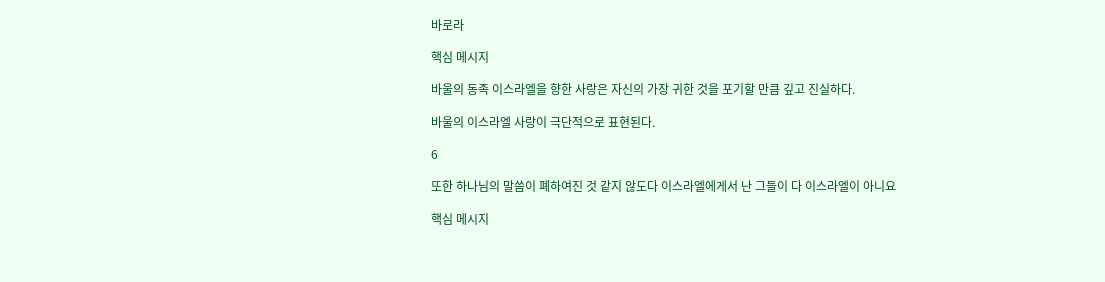바로라

핵심 메시지

바울의 동족 이스라엘을 향한 사랑은 자신의 가장 귀한 것을 포기할 만큼 깊고 진실하다.

바울의 이스라엘 사랑이 극단적으로 표현된다.

6

또한 하나님의 말씀이 폐하여진 것 같지 않도다 이스라엘에게서 난 그들이 다 이스라엘이 아니요

핵심 메시지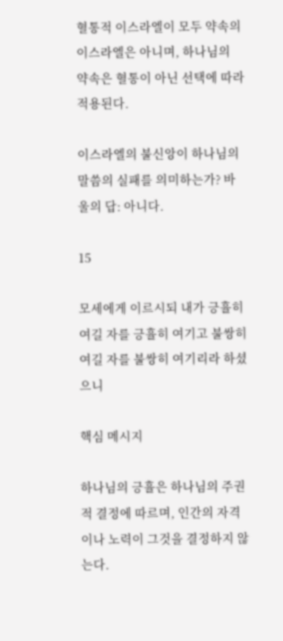혈통적 이스라엘이 모두 약속의 이스라엘은 아니며, 하나님의 약속은 혈통이 아닌 선택에 따라 적용된다.

이스라엘의 불신앙이 하나님의 말씀의 실패를 의미하는가? 바울의 답: 아니다.

15

모세에게 이르시되 내가 긍휼히 여길 자를 긍휼히 여기고 불쌍히 여길 자를 불쌍히 여기리라 하셨으니

핵심 메시지

하나님의 긍휼은 하나님의 주권적 결정에 따르며, 인간의 자격이나 노력이 그것을 결정하지 않는다.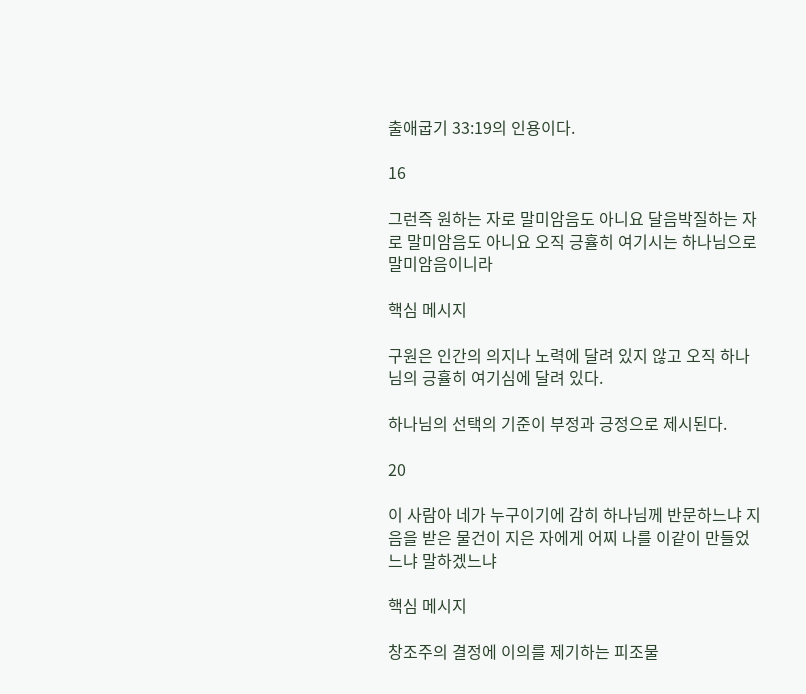출애굽기 33:19의 인용이다.

16

그런즉 원하는 자로 말미암음도 아니요 달음박질하는 자로 말미암음도 아니요 오직 긍휼히 여기시는 하나님으로 말미암음이니라

핵심 메시지

구원은 인간의 의지나 노력에 달려 있지 않고 오직 하나님의 긍휼히 여기심에 달려 있다.

하나님의 선택의 기준이 부정과 긍정으로 제시된다.

20

이 사람아 네가 누구이기에 감히 하나님께 반문하느냐 지음을 받은 물건이 지은 자에게 어찌 나를 이같이 만들었느냐 말하겠느냐

핵심 메시지

창조주의 결정에 이의를 제기하는 피조물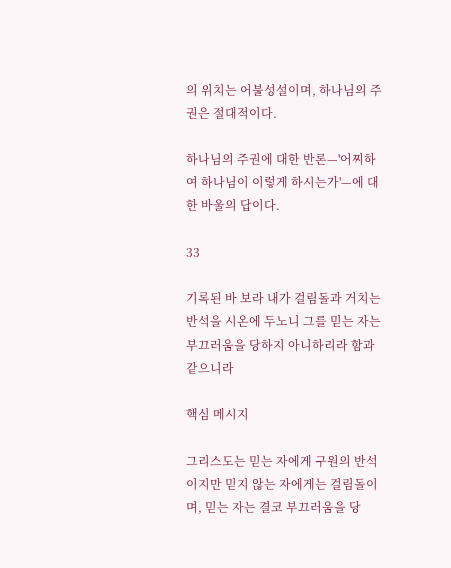의 위치는 어불성설이며, 하나님의 주권은 절대적이다.

하나님의 주권에 대한 반론—'어찌하여 하나님이 이렇게 하시는가'—에 대한 바울의 답이다.

33

기록된 바 보라 내가 걸림돌과 거치는 반석을 시온에 두노니 그를 믿는 자는 부끄러움을 당하지 아니하리라 함과 같으니라

핵심 메시지

그리스도는 믿는 자에게 구원의 반석이지만 믿지 않는 자에게는 걸림돌이며, 믿는 자는 결코 부끄러움을 당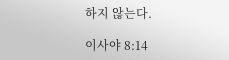하지 않는다.

이사야 8:14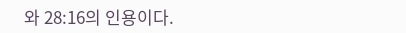와 28:16의 인용이다.